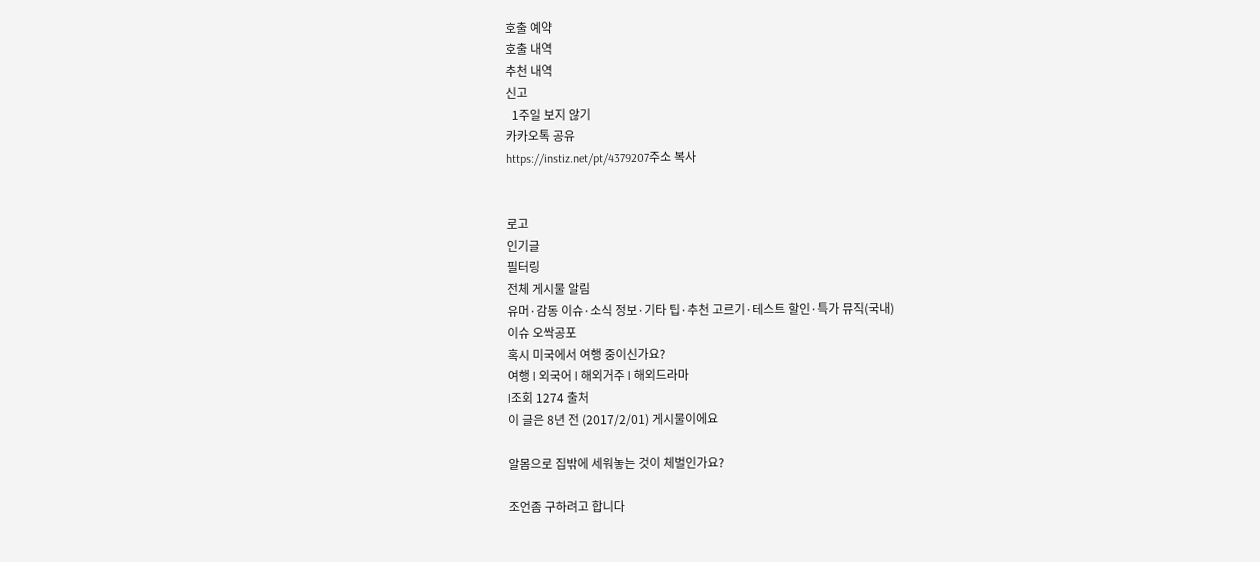호출 예약
호출 내역
추천 내역
신고
  1주일 보지 않기
카카오톡 공유
https://instiz.net/pt/4379207주소 복사


로고
인기글
필터링
전체 게시물 알림
유머·감동 이슈·소식 정보·기타 팁·추천 고르기·테스트 할인·특가 뮤직(국내)
이슈 오싹공포
혹시 미국에서 여행 중이신가요?
여행 l 외국어 l 해외거주 l 해외드라마
l조회 1274 출처
이 글은 8년 전 (2017/2/01) 게시물이에요

알몸으로 집밖에 세워놓는 것이 체벌인가요?

조언좀 구하려고 합니다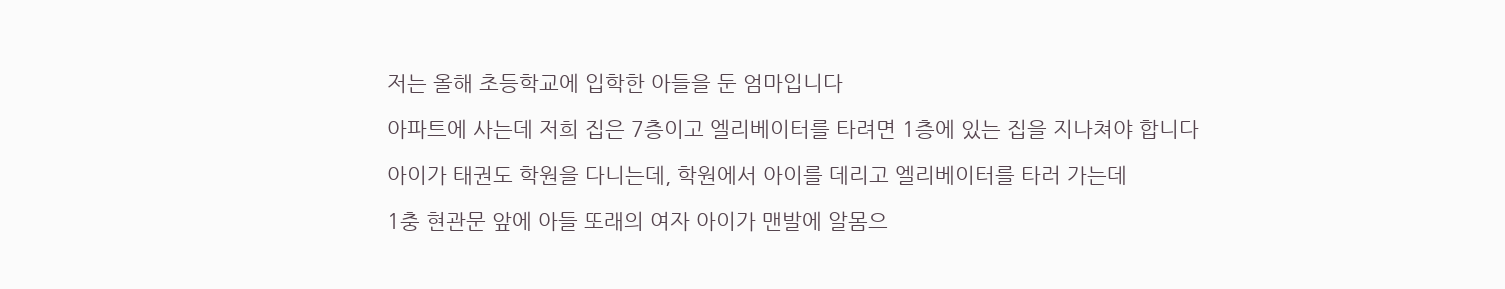저는 올해 초등학교에 입학한 아들을 둔 엄마입니다

아파트에 사는데 저희 집은 7층이고 엘리베이터를 타려면 1층에 있는 집을 지나쳐야 합니다

아이가 태권도 학원을 다니는데, 학원에서 아이를 데리고 엘리베이터를 타러 가는데

1충 현관문 앞에 아들 또래의 여자 아이가 맨발에 알몸으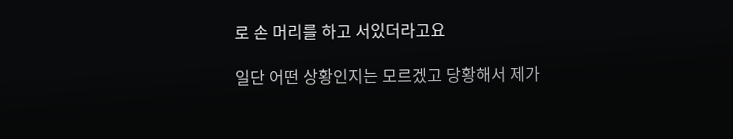로 손 머리를 하고 서있더라고요

일단 어떤 상황인지는 모르겠고 당황해서 제가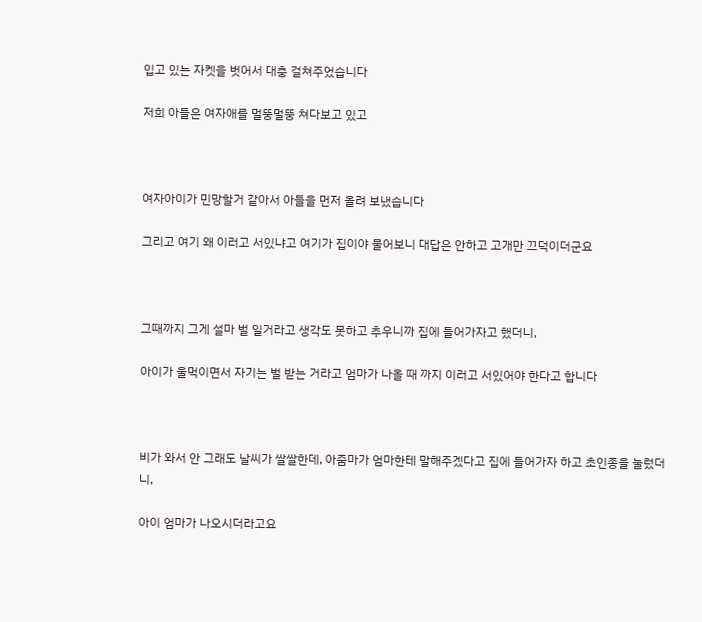입고 있는 자켓을 벗어서 대충 걸쳐주었습니다

저희 아들은 여자애를 멀뚱멀뚱 쳐다보고 있고



여자아이가 민망할거 같아서 아들을 먼저 올려 보냈습니다

그리고 여기 왜 이러고 서있냐고 여기가 집이야 물어보니 대답은 안하고 고개만 끄덕이더군요



그때까지 그게 설마 벌 일거라고 생각도 못하고 추우니까 집에 들어가자고 했더니,

아이가 울먹이면서 자기는 벌 받는 거라고 엄마가 나올 때 까지 이러고 서있어야 한다고 합니다



비가 와서 안 그래도 날씨가 쌀쌀한데, 아줌마가 엄마한테 말해주겠다고 집에 들어가자 하고 초인종을 눌렀더니,

아이 엄마가 나오시더라고요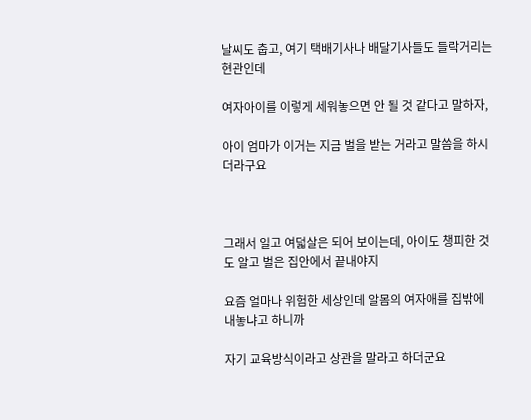날씨도 춥고, 여기 택배기사나 배달기사들도 들락거리는 현관인데

여자아이를 이렇게 세워놓으면 안 될 것 같다고 말하자,

아이 엄마가 이거는 지금 벌을 받는 거라고 말씀을 하시더라구요



그래서 일고 여덟살은 되어 보이는데, 아이도 챙피한 것도 알고 벌은 집안에서 끝내야지

요즘 얼마나 위험한 세상인데 알몸의 여자애를 집밖에 내놓냐고 하니까

자기 교육방식이라고 상관을 말라고 하더군요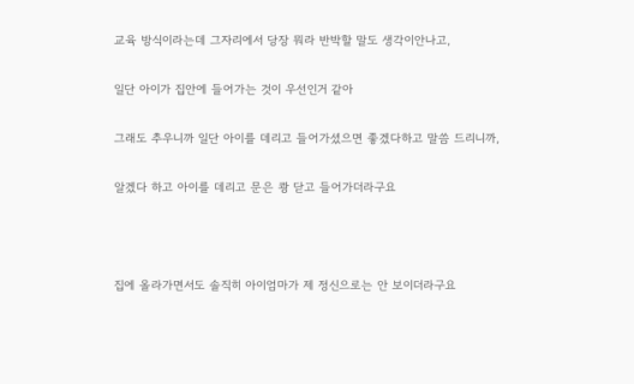교육 방식이라는데 그자리에서 당장 뭐라 반박할 말도 생각이안나고,

일단 아이가 집안에 들어가는 것이 우선인거 같아

그래도 추우니까 일단 아이를 데리고 들어가셨으면 좋겠다하고 말씀 드리니까,

알겠다 하고 아이를 데리고 문은 쾅 닫고 들어가더라구요



집에 올라가면서도 솔직히 아이엄마가 제 정신으로는 안 보이더라구요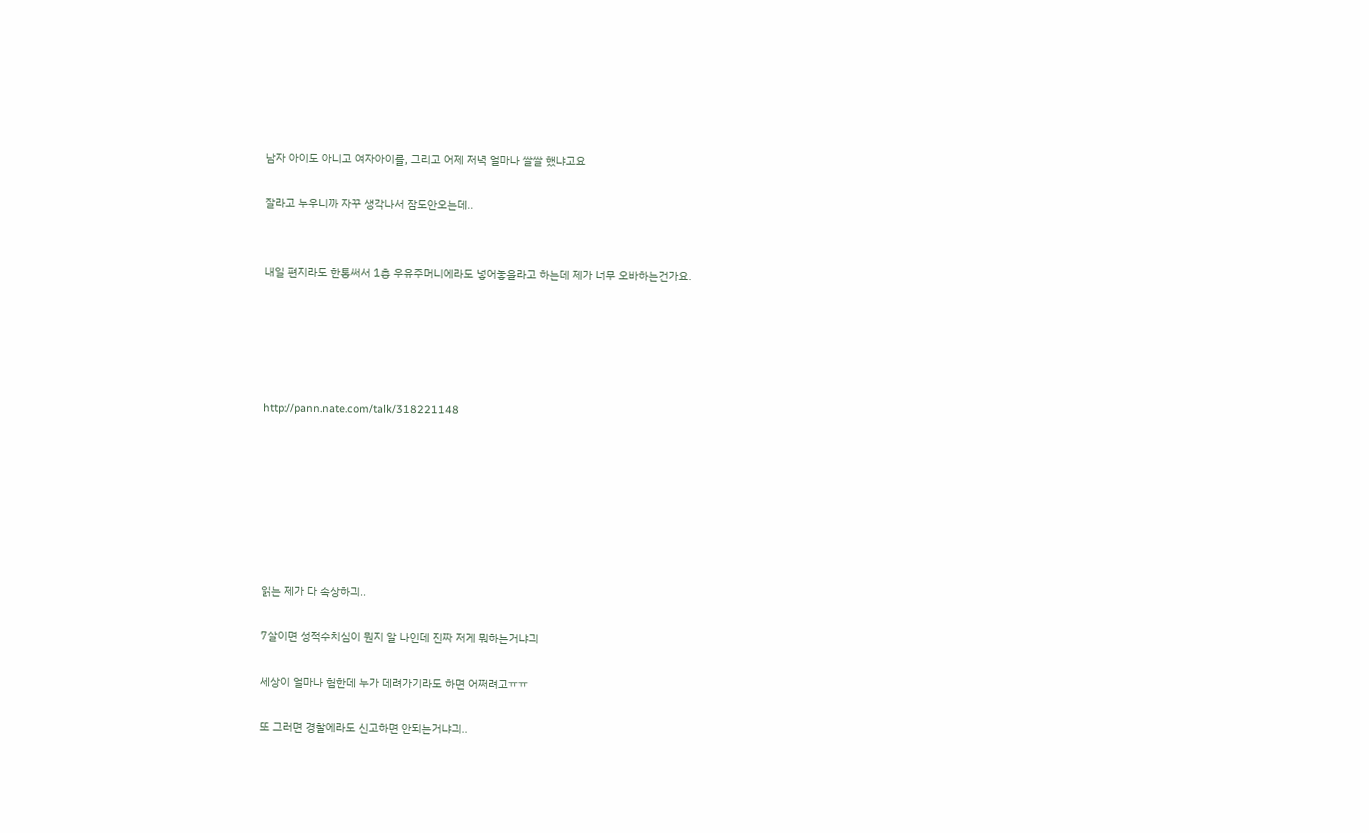남자 아이도 아니고 여자아이를, 그리고 어제 저녁 얼마나 쌀쌀 했냐고요

잘라고 누우니까 자꾸 생각나서 잠도안오는데..


내일 편지라도 한통써서 1층 우유주머니에라도 넣어놓을라고 하는데 제가 너무 오바하는건가요.





http://pann.nate.com/talk/318221148







읽는 제가 다 속상하긔..

7살이면 성적수치심이 뭔지 알 나인데 진짜 저게 뭐하는거냐긔

세상이 얼마나 험한데 누가 데려가기라도 하면 어쩌려고ㅠㅠ

또 그러면 경찰에라도 신고하면 안되는거냐긔..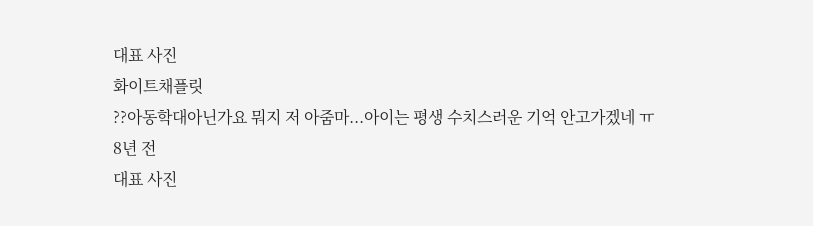대표 사진
화이트채플릿
??아동학대아닌가요 뭐지 저 아줌마...아이는 평생 수치스러운 기억 안고가겠네 ㅠ
8년 전
대표 사진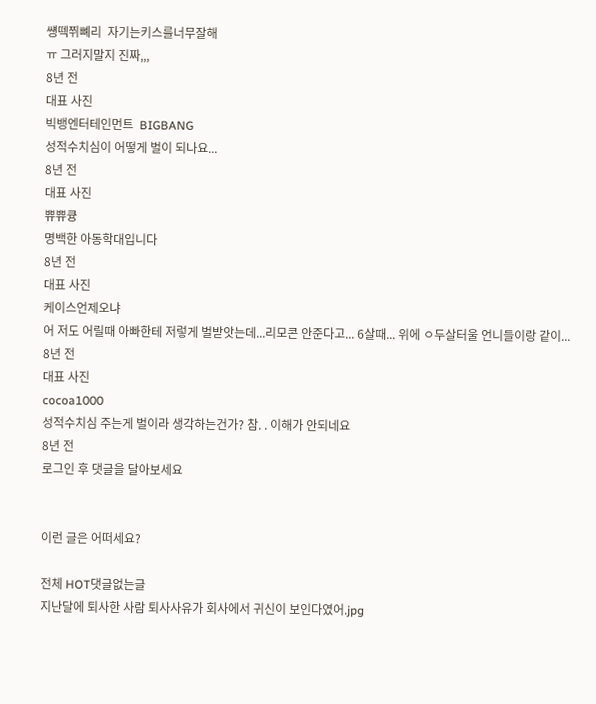썡떽쮜뼤리  자기는키스를너무잘해
ㅠ 그러지말지 진짜,,,
8년 전
대표 사진
빅뱅엔터테인먼트  BIGBANG
성적수치심이 어떻게 벌이 되나요...
8년 전
대표 사진
쀼쀼큥
명백한 아동학대입니다
8년 전
대표 사진
케이스언제오냐
어 저도 어릴때 아빠한테 저렇게 벌받앗는데...리모콘 안준다고... 6살때... 위에 ㅇ두살터울 언니들이랑 같이...
8년 전
대표 사진
cocoa1000
성적수치심 주는게 벌이라 생각하는건가? 참. . 이해가 안되네요
8년 전
로그인 후 댓글을 달아보세요


이런 글은 어떠세요?

전체 HOT댓글없는글
지난달에 퇴사한 사람 퇴사사유가 회사에서 귀신이 보인다였어.jpg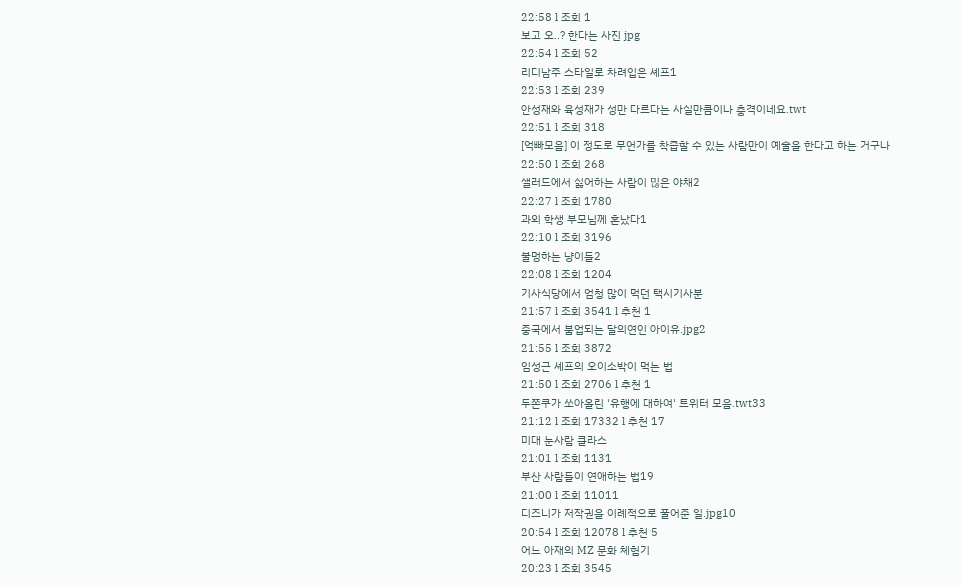22:58 l 조회 1
보고 오..? 한다는 사진 jpg
22:54 l 조회 52
리디남주 스타일로 차려입은 셰프1
22:53 l 조회 239
안성재와 육성재가 성만 다르다는 사실만큼이나 충격이네요.twt
22:51 l 조회 318
[억빠모음] 이 정도로 무언가를 착즙할 수 있는 사람만이 예술을 한다고 하는 거구나
22:50 l 조회 268
샐러드에서 싫어하는 사람이 믾은 야채2
22:27 l 조회 1780
과외 학생 부모님께 혼났다1
22:10 l 조회 3196
불멍하는 냥이들2
22:08 l 조회 1204
기사식당에서 엄청 많이 먹던 택시기사분
21:57 l 조회 3541 l 추천 1
중국에서 붐업되는 달의연인 아이유.jpg2
21:55 l 조회 3872
임성근 셰프의 오이소박이 먹는 법
21:50 l 조회 2706 l 추천 1
두쫀쿠가 쏘아올린 '유행에 대하여' 트위터 모음.twt33
21:12 l 조회 17332 l 추천 17
미대 눈사람 클라스
21:01 l 조회 1131
부산 사람들이 연애하는 법19
21:00 l 조회 11011
디즈니가 저작권을 이례적으로 풀어준 일.jpg10
20:54 l 조회 12078 l 추천 5
어느 아재의 MZ 문화 체험기
20:23 l 조회 3545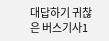대답하기 귀찮은 버스기사1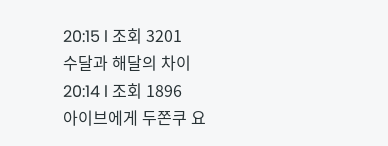20:15 l 조회 3201
수달과 해달의 차이
20:14 l 조회 1896
아이브에게 두쫀쿠 요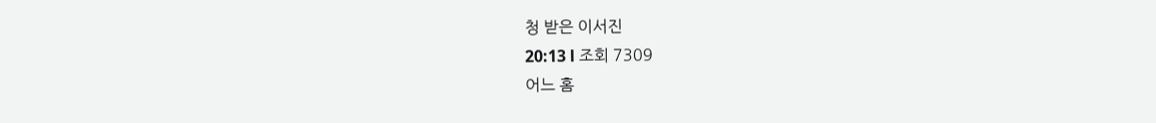청 받은 이서진
20:13 l 조회 7309
어느 홈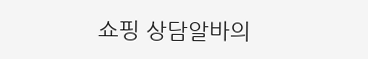쇼핑 상담알바의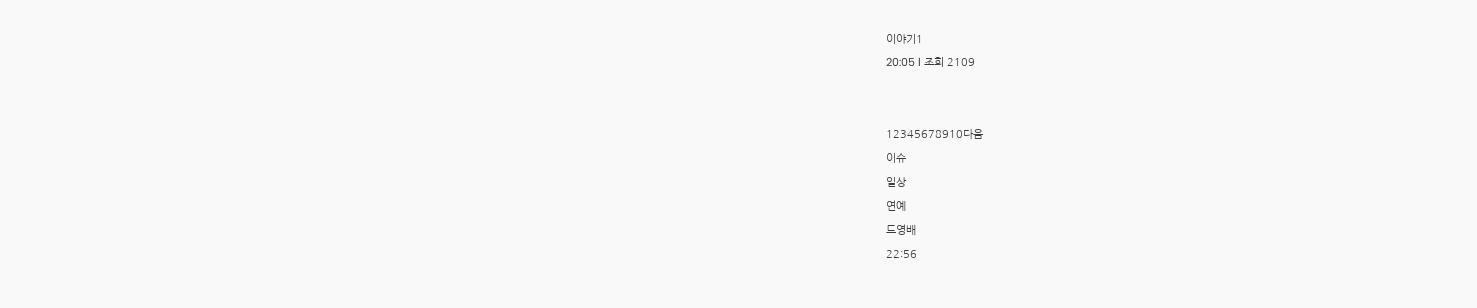이야기1
20:05 l 조회 2109


12345678910다음
이슈
일상
연예
드영배
22:56